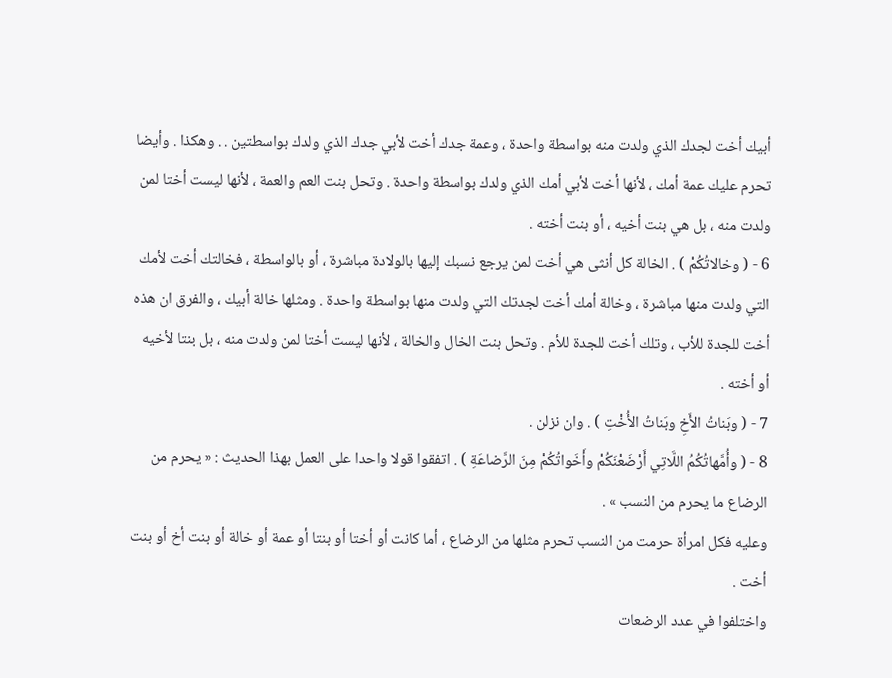أبيك أخت لجدك الذي ولدت منه بواسطة واحدة ، وعمة جدك أخت لأبي جدك الذي ولدك بواسطتين . . وهكذا . وأيضا تحرم عليك عمة أمك ، لأنها أخت لأبي أمك الذي ولدك بواسطة واحدة . وتحل بنت العم والعمة ، لأنها ليست أختا لمن ولدت منه ، بل هي بنت أخيه ، أو بنت أخته .
6 - ( وخالاتُكُمْ ) . الخالة كل أنثى هي أخت لمن يرجع نسبك إليها بالولادة مباشرة ، أو بالواسطة ، فخالتك أخت لأمك التي ولدت منها مباشرة ، وخالة أمك أخت لجدتك التي ولدت منها بواسطة واحدة . ومثلها خالة أبيك ، والفرق ان هذه أخت للجدة للأب ، وتلك أخت للجدة للأم . وتحل بنت الخال والخالة ، لأنها ليست أختا لمن ولدت منه ، بل بنتا لأخيه أو أخته .
7 - ( وبَناتُ الأَخِ وبَناتُ الأُخْتِ ) . وان نزلن .
8 - ( وأُمَّهاتُكُمُ اللَّاتِي أَرْضَعْنَكُمْ وأَخَواتُكُمْ مِنَ الرَّضاعَةِ ) . اتفقوا قولا واحدا على العمل بهذا الحديث : « يحرم من الرضاع ما يحرم من النسب » .
وعليه فكل امرأة حرمت من النسب تحرم مثلها من الرضاع ، أما كانت أو أختا أو بنتا أو عمة أو خالة أو بنت أخ أو بنت أخت .
واختلفوا في عدد الرضعات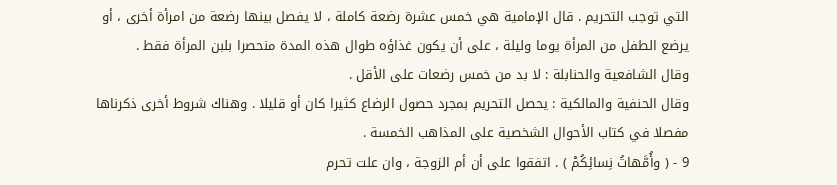التي توجب التحريم . قال الإمامية هي خمس عشرة رضعة كاملة ، لا يفصل بينها رضعة من امرأة أخرى ، أو يرضع الطفل من المرأة يوما وليلة ، على أن يكون غذاؤه طوال هذه المدة منحصرا بلبن المرأة فقط .
وقال الشافعية والحنابلة : لا بد من خمس رضعات على الأقل .
وقال الحنفية والمالكية : يحصل التحريم بمجرد حصول الرضاع كثيرا كان أو قليلا . وهناك شروط أخرى ذكرناها مفصلا في كتاب الأحوال الشخصية على المذاهب الخمسة .
9 - ( وأُمَّهاتُ نِسائِكُمْ ) . اتفقوا على أن أم الزوجة ، وان علت تحرم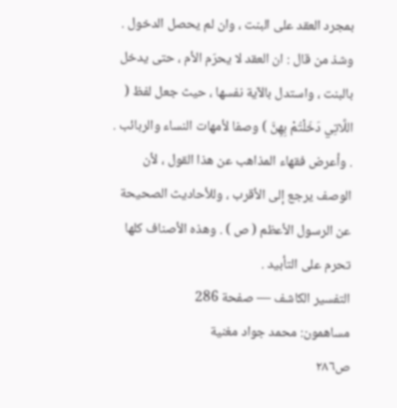بمجرد العقد على البنت ، وان لم يحصل الدخول . وشذ من قال : ان العقد لا يحرّم الأم ، حتى يدخل بالبنت ، واستدل بالآية نفسها ، حيث جعل لفظ ( اللَّاتِي دَخَلْتُمْ بِهِنَّ ) وصفا لأمهات النساء والربائب . . وأعرض فقهاء المذاهب عن هذا القول ، لأن الوصف يرجع إلى الأقرب ، وللأحاديث الصحيحة عن الرسول الأعظم ( ص ) . وهذه الأصناف كلها تحرم على التأبيد .
التفسير الكاشف — صفحة 286
مساهمون: محمد جواد مغنية
ص٢٨٦